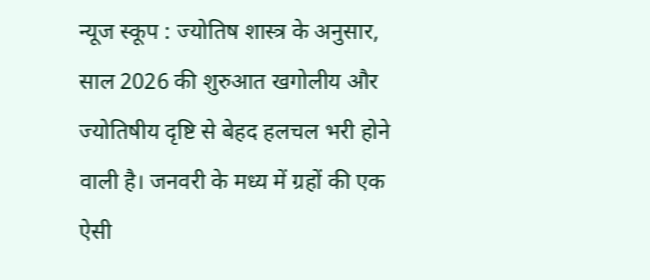न्यूज स्कूप : ज्योतिष शास्त्र के अनुसार, साल 2026 की शुरुआत खगोलीय और ज्योतिषीय दृष्टि से बेहद हलचल भरी होने वाली है। जनवरी के मध्य में ग्रहों की एक ऐसी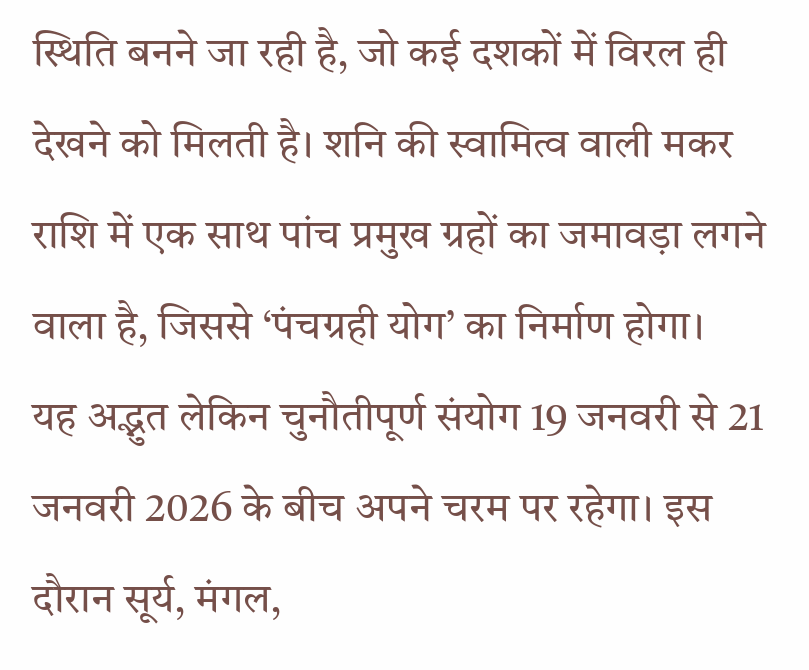स्थिति बनने जा रही है, जो कई दशकों में विरल ही देखने को मिलती है। शनि की स्वामित्व वाली मकर राशि में एक साथ पांच प्रमुख ग्रहों का जमावड़ा लगने वाला है, जिससे ‘पंचग्रही योग’ का निर्माण होगा।
यह अद्भुत लेकिन चुनौतीपूर्ण संयोग 19 जनवरी से 21 जनवरी 2026 के बीच अपने चरम पर रहेगा। इस दौरान सूर्य, मंगल,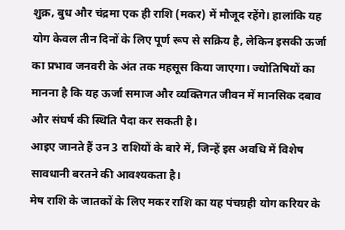शुक्र, बुध और चंद्रमा एक ही राशि (मकर) में मौजूद रहेंगे। हालांकि यह योग केवल तीन दिनों के लिए पूर्ण रूप से सक्रिय है, लेकिन इसकी ऊर्जा का प्रभाव जनवरी के अंत तक महसूस किया जाएगा। ज्योतिषियों का मानना है कि यह ऊर्जा समाज और व्यक्तिगत जीवन में मानसिक दबाव और संघर्ष की स्थिति पैदा कर सकती है।
आइए जानते हैं उन 3 राशियों के बारे में, जिन्हें इस अवधि में विशेष सावधानी बरतने की आवश्यकता है।
मेष राशि के जातकों के लिए मकर राशि का यह पंचग्रही योग करियर के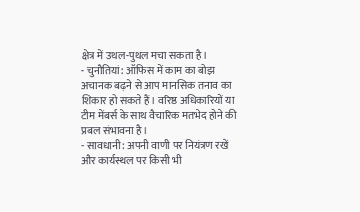क्षेत्र में उथल-पुथल मचा सकता है।
- चुनौतियां: ऑफिस में काम का बोझ अचानक बढ़ने से आप मानसिक तनाव का शिकार हो सकते हैं। वरिष्ठ अधिकारियों या टीम मेंबर्स के साथ वैचारिक मतभेद होने की प्रबल संभावना है।
- सावधानी: अपनी वाणी पर नियंत्रण रखें और कार्यस्थल पर किसी भी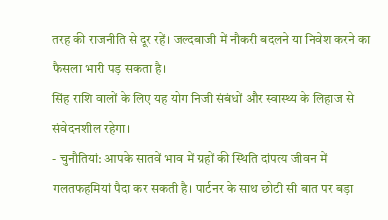तरह की राजनीति से दूर रहें। जल्दबाजी में नौकरी बदलने या निवेश करने का फैसला भारी पड़ सकता है।
सिंह राशि वालों के लिए यह योग निजी संबंधों और स्वास्थ्य के लिहाज से संवेदनशील रहेगा।
- चुनौतियां: आपके सातवें भाव में ग्रहों की स्थिति दांपत्य जीवन में गलतफहमियां पैदा कर सकती है। पार्टनर के साथ छोटी सी बात पर बड़ा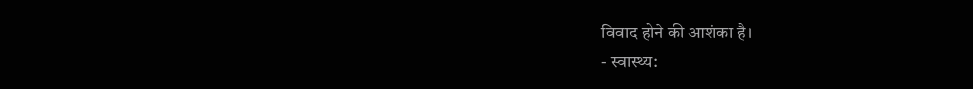विवाद होने की आशंका है।
- स्वास्थ्य: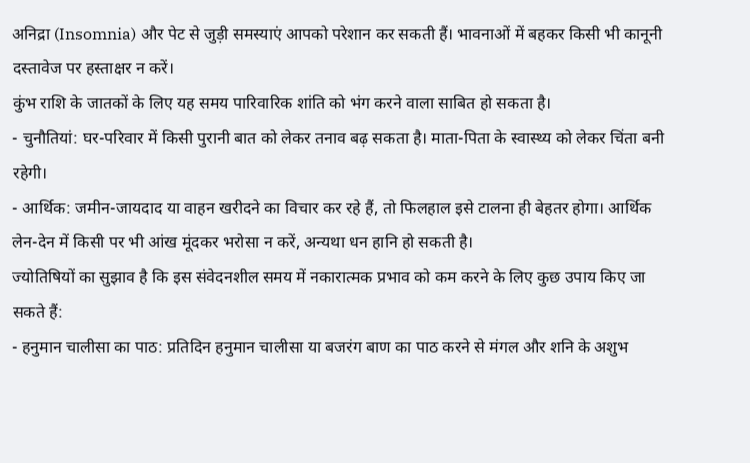अनिद्रा (Insomnia) और पेट से जुड़ी समस्याएं आपको परेशान कर सकती हैं। भावनाओं में बहकर किसी भी कानूनी दस्तावेज पर हस्ताक्षर न करें।
कुंभ राशि के जातकों के लिए यह समय पारिवारिक शांति को भंग करने वाला साबित हो सकता है।
- चुनौतियां: घर-परिवार में किसी पुरानी बात को लेकर तनाव बढ़ सकता है। माता-पिता के स्वास्थ्य को लेकर चिंता बनी रहेगी।
- आर्थिक: जमीन-जायदाद या वाहन खरीदने का विचार कर रहे हैं, तो फिलहाल इसे टालना ही बेहतर होगा। आर्थिक लेन-देन में किसी पर भी आंख मूंदकर भरोसा न करें, अन्यथा धन हानि हो सकती है।
ज्योतिषियों का सुझाव है कि इस संवेदनशील समय में नकारात्मक प्रभाव को कम करने के लिए कुछ उपाय किए जा सकते हैं:
- हनुमान चालीसा का पाठ: प्रतिदिन हनुमान चालीसा या बजरंग बाण का पाठ करने से मंगल और शनि के अशुभ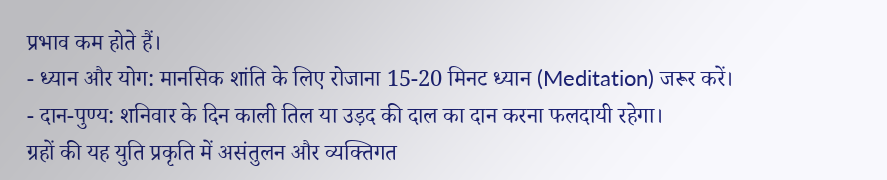प्रभाव कम होते हैं।
- ध्यान और योग: मानसिक शांति के लिए रोजाना 15-20 मिनट ध्यान (Meditation) जरूर करें।
- दान-पुण्य: शनिवार के दिन काली तिल या उड़द की दाल का दान करना फलदायी रहेगा।
ग्रहों की यह युति प्रकृति में असंतुलन और व्यक्तिगत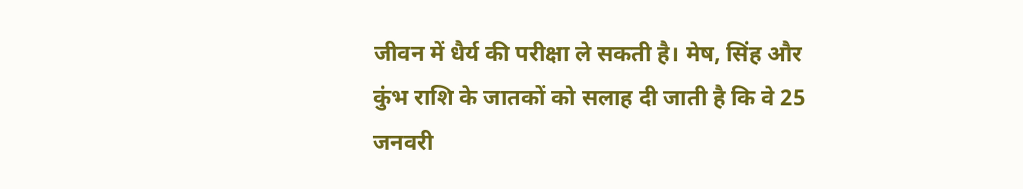जीवन में धैर्य की परीक्षा ले सकती है। मेष, सिंह और कुंभ राशि के जातकों को सलाह दी जाती है कि वे 25 जनवरी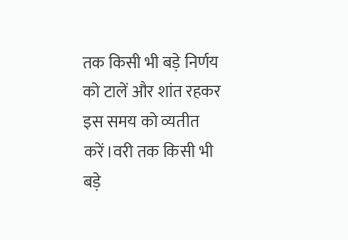तक किसी भी बड़े निर्णय को टालें और शांत रहकर इस समय को व्यतीत करें।वरी तक किसी भी बड़े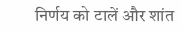निर्णय को टालें और शांत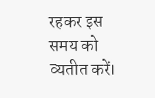रहकर इस समय को व्यतीत करें।